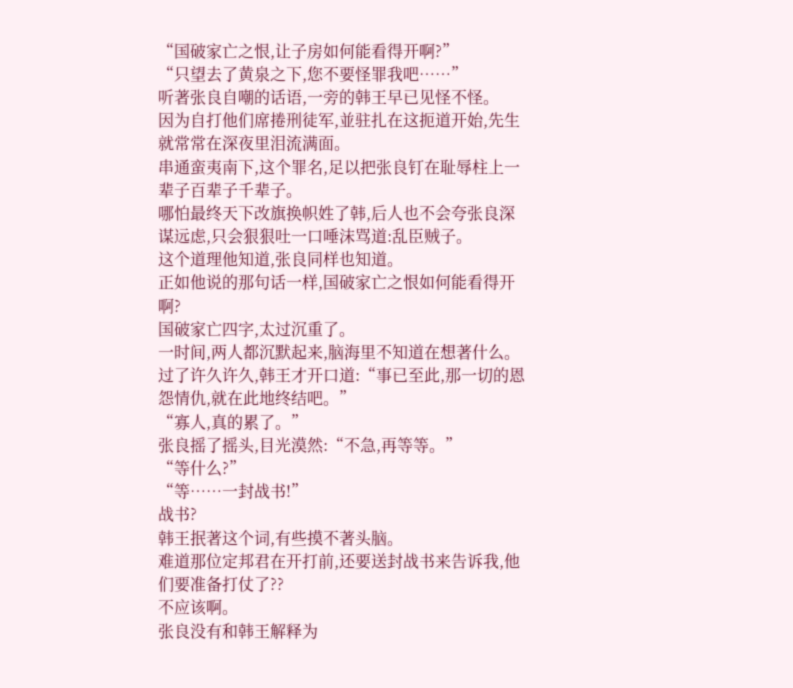“国破家亡之恨,让子房如何能看得开啊?”
“只望去了黄泉之下,您不要怪罪我吧……”
听著张良自嘲的话语,一旁的韩王早已见怪不怪。
因为自打他们席捲刑徒军,並驻扎在这扼道开始,先生就常常在深夜里泪流满面。
串通蛮夷南下,这个罪名,足以把张良钉在耻辱柱上一辈子百辈子千辈子。
哪怕最终天下改旗换帜姓了韩,后人也不会夸张良深谋远虑,只会狠狠吐一口唾沫骂道:乱臣贼子。
这个道理他知道,张良同样也知道。
正如他说的那句话一样,国破家亡之恨如何能看得开啊?
国破家亡四字,太过沉重了。
一时间,两人都沉默起来,脑海里不知道在想著什么。
过了许久许久,韩王才开口道:“事已至此,那一切的恩怨情仇,就在此地终结吧。”
“寡人,真的累了。”
张良摇了摇头,目光漠然:“不急,再等等。”
“等什么?”
“等……一封战书!”
战书?
韩王抿著这个词,有些摸不著头脑。
难道那位定邦君在开打前,还要送封战书来告诉我,他们要准备打仗了??
不应该啊。
张良没有和韩王解释为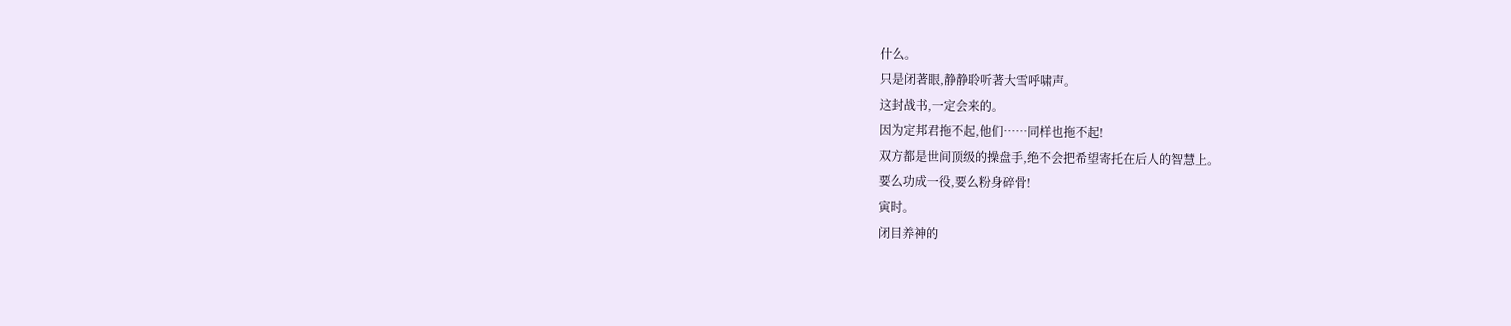什么。
只是闭著眼,静静聆听著大雪呼啸声。
这封战书,一定会来的。
因为定邦君拖不起,他们……同样也拖不起!
双方都是世间顶级的操盘手,绝不会把希望寄托在后人的智慧上。
要么功成一役,要么粉身碎骨!
寅时。
闭目养神的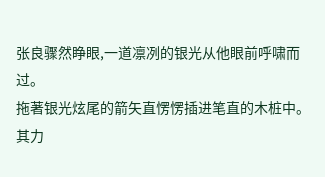张良骤然睁眼,一道凛冽的银光从他眼前呼啸而过。
拖著银光炫尾的箭矢直愣愣插进笔直的木桩中。
其力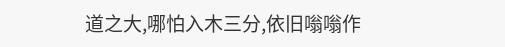道之大,哪怕入木三分,依旧嗡嗡作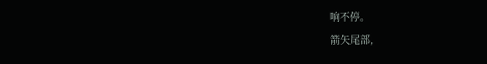响不停。
箭矢尾部,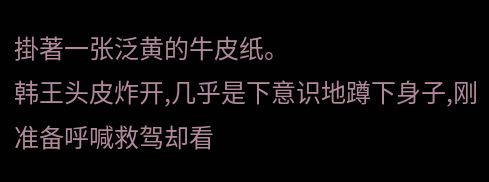掛著一张泛黄的牛皮纸。
韩王头皮炸开,几乎是下意识地蹲下身子,刚准备呼喊救驾却看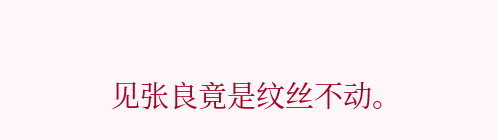见张良竟是纹丝不动。